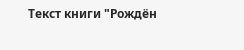Текст книги "Рождён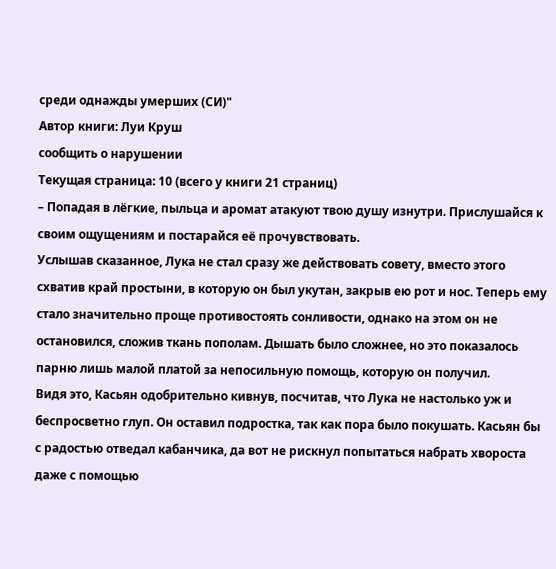среди однажды умерших (СИ)"
Автор книги: Луи Круш
сообщить о нарушении
Текущая страница: 10 (всего у книги 21 страниц)
– Попадая в лёгкие, пыльца и аромат атакуют твою душу изнутри. Прислушайся к своим ощущениям и постарайся её прочувствовать.
Услышав сказанное, Лука не стал сразу же действовать совету, вместо этого схватив край простыни, в которую он был укутан, закрыв ею рот и нос. Теперь ему стало значительно проще противостоять сонливости, однако на этом он не остановился, сложив ткань пополам. Дышать было сложнее, но это показалось парню лишь малой платой за непосильную помощь, которую он получил.
Видя это, Касьян одобрительно кивнув, посчитав, что Лука не настолько уж и беспросветно глуп. Он оставил подростка, так как пора было покушать. Касьян бы с радостью отведал кабанчика, да вот не рискнул попытаться набрать хвороста даже с помощью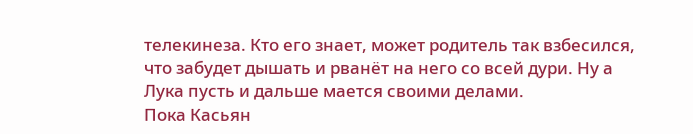телекинеза. Кто его знает, может родитель так взбесился, что забудет дышать и рванёт на него со всей дури. Ну а Лука пусть и дальше мается своими делами.
Пока Касьян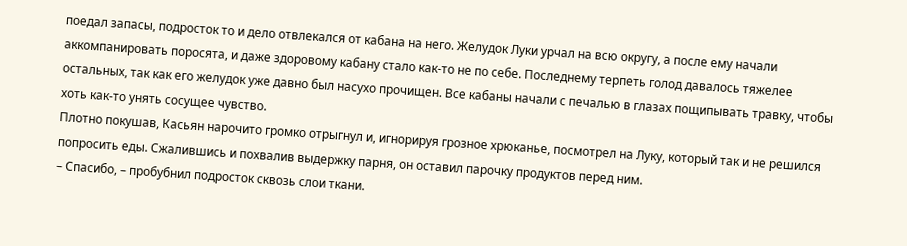поедал запасы, подросток то и дело отвлекался от кабана на него. Желудок Луки урчал на всю округу, а после ему начали аккомпанировать поросята, и даже здоровому кабану стало как-то не по себе. Последнему терпеть голод давалось тяжелее остальных, так как его желудок уже давно был насухо прочищен. Все кабаны начали с печалью в глазах пощипывать травку, чтобы хоть как-то унять сосущее чувство.
Плотно покушав, Касьян нарочито громко отрыгнул и, игнорируя грозное хрюканье, посмотрел на Луку, который так и не решился попросить еды. Сжалившись и похвалив выдержку парня, он оставил парочку продуктов перед ним.
– Спасибо, – пробубнил подросток сквозь слои ткани.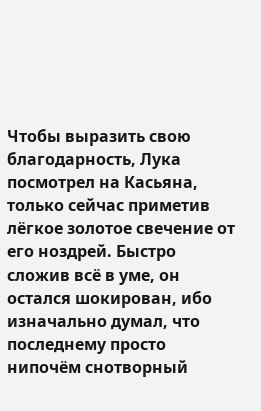Чтобы выразить свою благодарность, Лука посмотрел на Касьяна, только сейчас приметив лёгкое золотое свечение от его ноздрей. Быстро сложив всё в уме, он остался шокирован, ибо изначально думал, что последнему просто нипочём снотворный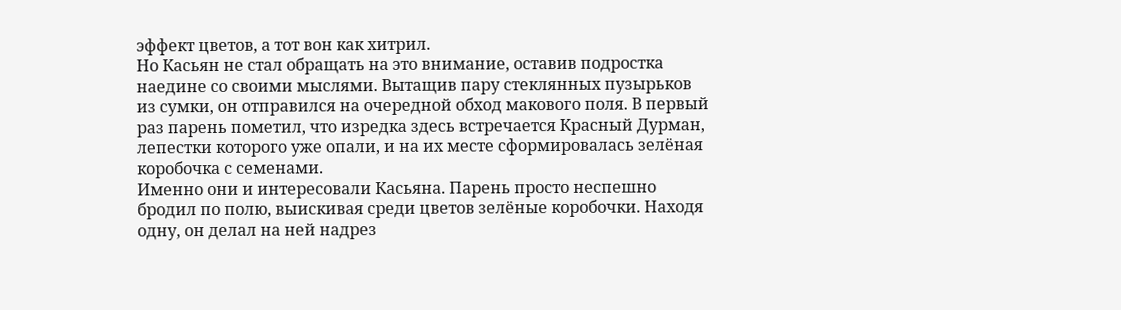эффект цветов, а тот вон как хитрил.
Но Касьян не стал обращать на это внимание, оставив подростка наедине со своими мыслями. Вытащив пару стеклянных пузырьков из сумки, он отправился на очередной обход макового поля. В первый раз парень пометил, что изредка здесь встречается Красный Дурман, лепестки которого уже опали, и на их месте сформировалась зелёная коробочка с семенами.
Именно они и интересовали Касьяна. Парень просто неспешно бродил по полю, выискивая среди цветов зелёные коробочки. Находя одну, он делал на ней надрез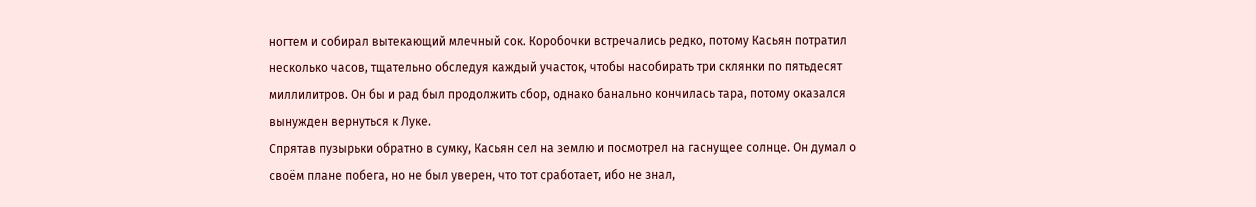ногтем и собирал вытекающий млечный сок. Коробочки встречались редко, потому Касьян потратил несколько часов, тщательно обследуя каждый участок, чтобы насобирать три склянки по пятьдесят миллилитров. Он бы и рад был продолжить сбор, однако банально кончилась тара, потому оказался вынужден вернуться к Луке.
Спрятав пузырьки обратно в сумку, Касьян сел на землю и посмотрел на гаснущее солнце. Он думал о своём плане побега, но не был уверен, что тот сработает, ибо не знал,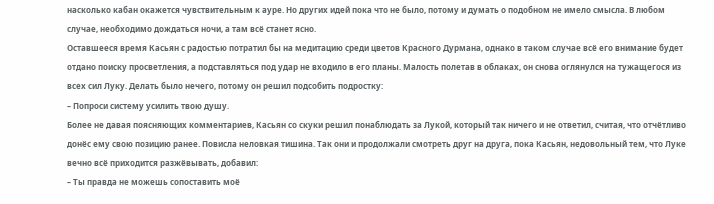насколько кабан окажется чувствительным к ауре. Но других идей пока что не было, потому и думать о подобном не имело смысла. В любом случае, необходимо дождаться ночи, а там всё станет ясно.
Оставшееся время Касьян с радостью потратил бы на медитацию среди цветов Красного Дурмана, однако в таком случае всё его внимание будет отдано поиску просветления, а подставляться под удар не входило в его планы. Малость полетав в облаках, он снова оглянулся на тужащегося из всех сил Луку. Делать было нечего, потому он решил подсобить подростку:
– Попроси систему усилить твою душу.
Более не давая поясняющих комментариев, Касьян со скуки решил понаблюдать за Лукой, который так ничего и не ответил, считая, что отчётливо донёс ему свою позицию ранее. Повисла неловкая тишина. Так они и продолжали смотреть друг на друга, пока Касьян, недовольный тем, что Луке вечно всё приходится разжёвывать, добавил:
– Ты правда не можешь сопоставить моё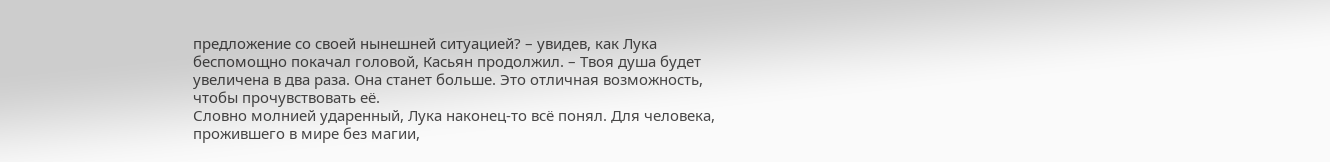предложение со своей нынешней ситуацией? – увидев, как Лука беспомощно покачал головой, Касьян продолжил. – Твоя душа будет увеличена в два раза. Она станет больше. Это отличная возможность, чтобы прочувствовать её.
Словно молнией ударенный, Лука наконец-то всё понял. Для человека, прожившего в мире без магии,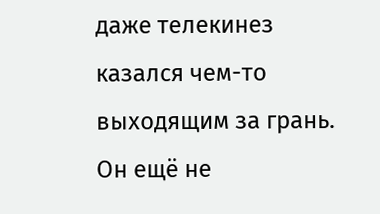даже телекинез казался чем-то выходящим за грань. Он ещё не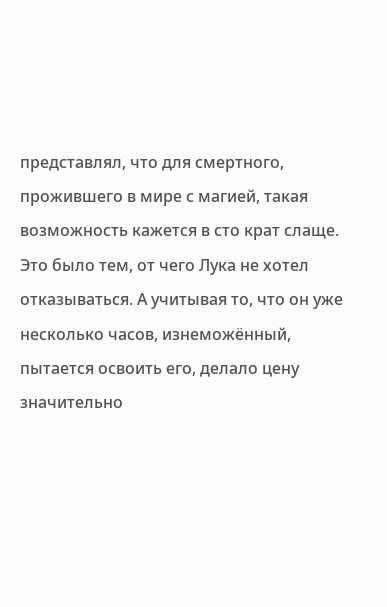представлял, что для смертного, прожившего в мире с магией, такая возможность кажется в сто крат слаще.
Это было тем, от чего Лука не хотел отказываться. А учитывая то, что он уже несколько часов, изнеможённый, пытается освоить его, делало цену значительно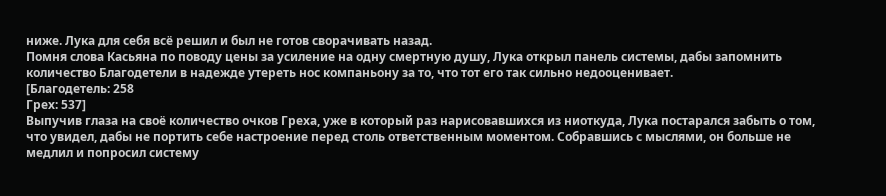ниже. Лука для себя всё решил и был не готов сворачивать назад.
Помня слова Касьяна по поводу цены за усиление на одну смертную душу, Лука открыл панель системы, дабы запомнить количество Благодетели в надежде утереть нос компаньону за то, что тот его так сильно недооценивает.
[Благодетель: 258
Грех: 537]
Выпучив глаза на своё количество очков Греха, уже в который раз нарисовавшихся из ниоткуда, Лука постарался забыть о том, что увидел, дабы не портить себе настроение перед столь ответственным моментом. Собравшись с мыслями, он больше не медлил и попросил систему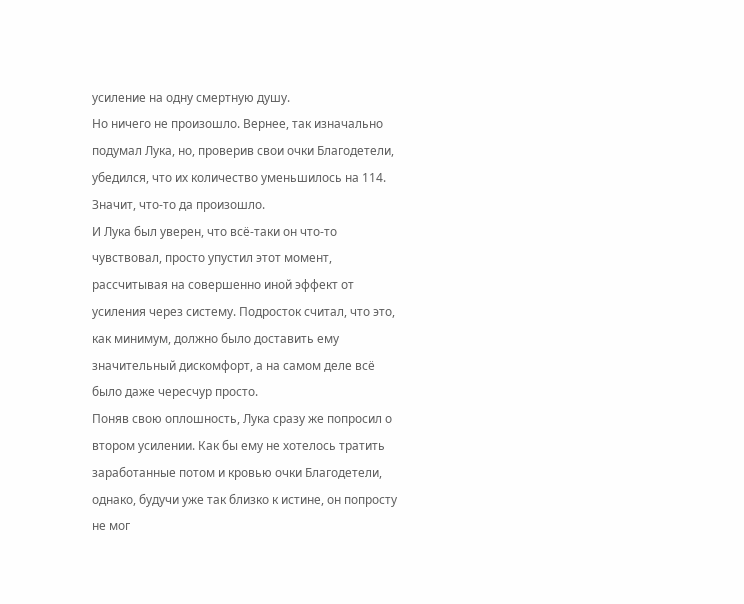усиление на одну смертную душу.
Но ничего не произошло. Вернее, так изначально подумал Лука, но, проверив свои очки Благодетели, убедился, что их количество уменьшилось на 114. Значит, что-то да произошло.
И Лука был уверен, что всё-таки он что-то чувствовал, просто упустил этот момент, рассчитывая на совершенно иной эффект от усиления через систему. Подросток считал, что это, как минимум, должно было доставить ему значительный дискомфорт, а на самом деле всё было даже чересчур просто.
Поняв свою оплошность, Лука сразу же попросил о втором усилении. Как бы ему не хотелось тратить заработанные потом и кровью очки Благодетели, однако, будучи уже так близко к истине, он попросту не мог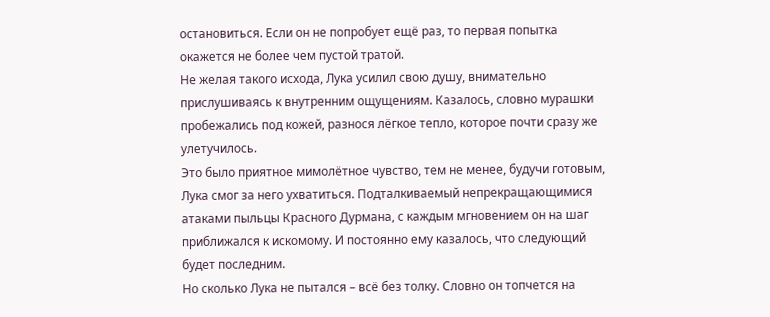остановиться. Если он не попробует ещё раз, то первая попытка окажется не более чем пустой тратой.
Не желая такого исхода, Лука усилил свою душу, внимательно прислушиваясь к внутренним ощущениям. Казалось, словно мурашки пробежались под кожей, разнося лёгкое тепло, которое почти сразу же улетучилось.
Это было приятное мимолётное чувство, тем не менее, будучи готовым, Лука смог за него ухватиться. Подталкиваемый непрекращающимися атаками пыльцы Красного Дурмана, с каждым мгновением он на шаг приближался к искомому. И постоянно ему казалось, что следующий будет последним.
Но сколько Лука не пытался – всё без толку. Словно он топчется на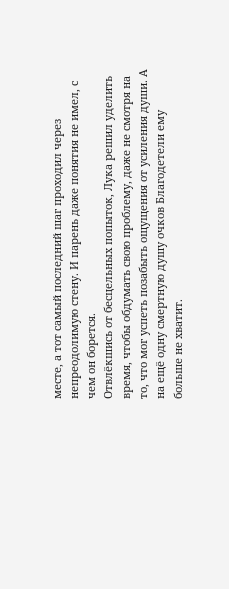месте, а тот самый последний шаг проходил через непреодолимую стену. И парень даже понятия не имел, с чем он борется.
Отвлёкшись от бесцельных попыток, Лука решил уделить время, чтобы обдумать свою проблему, даже не смотря на то, что мог успеть позабыть ощущения от усиления души. А на ещё одну смертную душу очков Благодетели ему больше не хватит.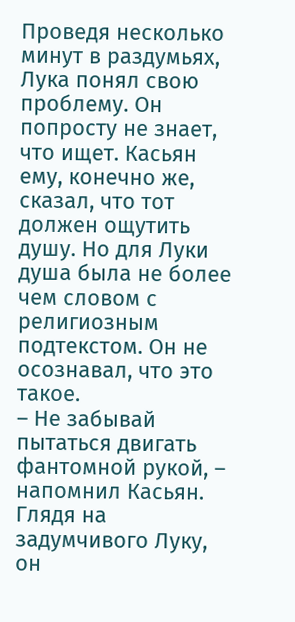Проведя несколько минут в раздумьях, Лука понял свою проблему. Он попросту не знает, что ищет. Касьян ему, конечно же, сказал, что тот должен ощутить душу. Но для Луки душа была не более чем словом с религиозным подтекстом. Он не осознавал, что это такое.
– Не забывай пытаться двигать фантомной рукой, – напомнил Касьян.
Глядя на задумчивого Луку, он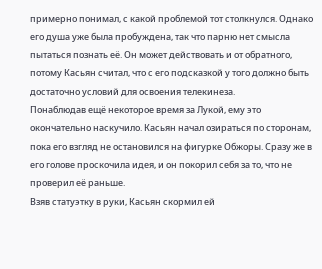примерно понимал, с какой проблемой тот столкнулся. Однако его душа уже была пробуждена, так что парню нет смысла пытаться познать её. Он может действовать и от обратного, потому Касьян считал, что с его подсказкой у того должно быть достаточно условий для освоения телекинеза.
Понаблюдав ещё некоторое время за Лукой, ему это окончательно наскучило. Касьян начал озираться по сторонам, пока его взгляд не остановился на фигурке Обжоры. Сразу же в его голове проскочила идея, и он покорил себя за то, что не проверил её раньше.
Взяв статуэтку в руки, Касьян скормил ей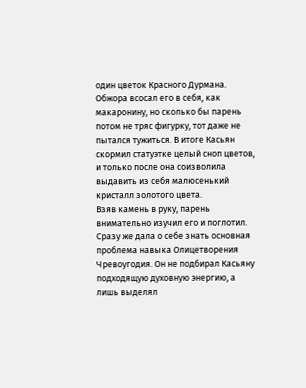один цветок Красного Дурмана. Обжора всосал его в себя, как макаронину, но сколько бы парень потом не тряс фигурку, тот даже не пытался тужиться. В итоге Касьян скормил статуэтке целый сноп цветов, и только после она соизволила выдавить из себя малюсенький кристалл золотого цвета.
Взяв камень в руку, парень внимательно изучил его и поглотил. Сразу же дала о себе знать основная проблема навыка Олицетворения Чревоугодия. Он не подбирал Касьяну подходящую духовную энергию, а лишь выделял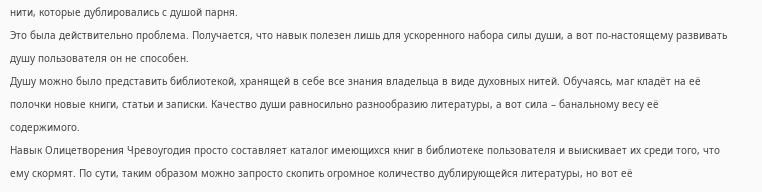нити, которые дублировались с душой парня.
Это была действительно проблема. Получается, что навык полезен лишь для ускоренного набора силы души, а вот по-настоящему развивать душу пользователя он не способен.
Душу можно было представить библиотекой, хранящей в себе все знания владельца в виде духовных нитей. Обучаясь, маг кладёт на её полочки новые книги, статьи и записки. Качество души равносильно разнообразию литературы, а вот сила – банальному весу её содержимого.
Навык Олицетворения Чревоугодия просто составляет каталог имеющихся книг в библиотеке пользователя и выискивает их среди того, что ему скормят. По сути, таким образом можно запросто скопить огромное количество дублирующейся литературы, но вот её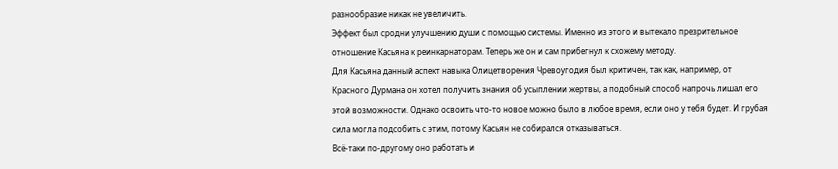разнообразие никак не увеличить.
Эффект был сродни улучшению души с помощью системы. Именно из этого и вытекало презрительное отношение Касьяна к реинкарнаторам. Теперь же он и сам прибегнул к схожему методу.
Для Касьяна данный аспект навыка Олицетворения Чревоугодия был критичен, так как, например, от Красного Дурмана он хотел получить знания об усыплении жертвы, а подобный способ напрочь лишал его этой возможности. Однако освоить что-то новое можно было в любое время, если оно у тебя будет. И грубая сила могла подсобить с этим, потому Касьян не собирался отказываться.
Всё-таки по-другому оно работать и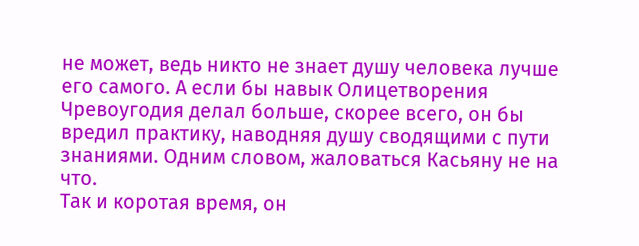не может, ведь никто не знает душу человека лучше его самого. А если бы навык Олицетворения Чревоугодия делал больше, скорее всего, он бы вредил практику, наводняя душу сводящими с пути знаниями. Одним словом, жаловаться Касьяну не на что.
Так и коротая время, он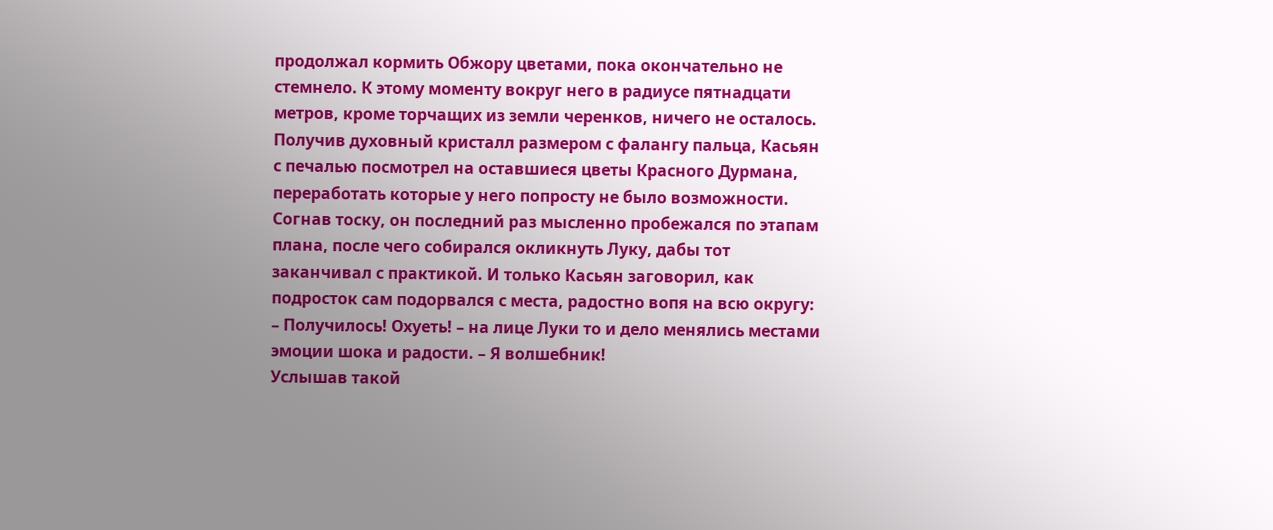продолжал кормить Обжору цветами, пока окончательно не стемнело. К этому моменту вокруг него в радиусе пятнадцати метров, кроме торчащих из земли черенков, ничего не осталось. Получив духовный кристалл размером с фалангу пальца, Касьян с печалью посмотрел на оставшиеся цветы Красного Дурмана, переработать которые у него попросту не было возможности.
Согнав тоску, он последний раз мысленно пробежался по этапам плана, после чего собирался окликнуть Луку, дабы тот заканчивал с практикой. И только Касьян заговорил, как подросток сам подорвался с места, радостно вопя на всю округу:
– Получилось! Охуеть! – на лице Луки то и дело менялись местами эмоции шока и радости. – Я волшебник!
Услышав такой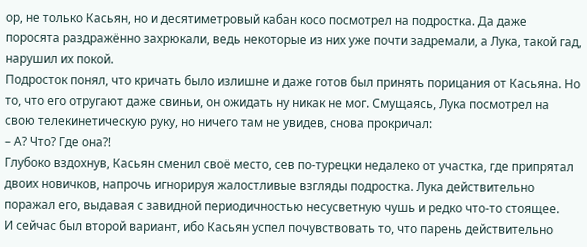ор, не только Касьян, но и десятиметровый кабан косо посмотрел на подростка. Да даже поросята раздражённо захрюкали, ведь некоторые из них уже почти задремали, а Лука, такой гад, нарушил их покой.
Подросток понял, что кричать было излишне и даже готов был принять порицания от Касьяна. Но то, что его отругают даже свиньи, он ожидать ну никак не мог. Смущаясь, Лука посмотрел на свою телекинетическую руку, но ничего там не увидев, снова прокричал:
– А? Что? Где она?!
Глубоко вздохнув, Касьян сменил своё место, сев по-турецки недалеко от участка, где припрятал двоих новичков, напрочь игнорируя жалостливые взгляды подростка. Лука действительно поражал его, выдавая с завидной периодичностью несусветную чушь и редко что-то стоящее.
И сейчас был второй вариант, ибо Касьян успел почувствовать то, что парень действительно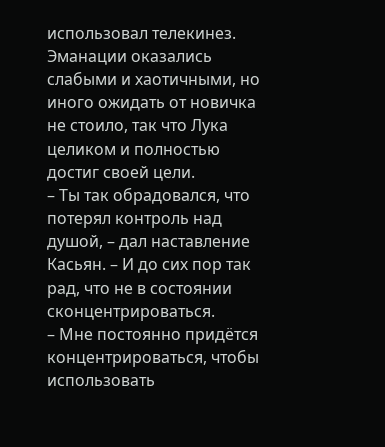использовал телекинез. Эманации оказались слабыми и хаотичными, но иного ожидать от новичка не стоило, так что Лука целиком и полностью достиг своей цели.
– Ты так обрадовался, что потерял контроль над душой, – дал наставление Касьян. – И до сих пор так рад, что не в состоянии сконцентрироваться.
– Мне постоянно придётся концентрироваться, чтобы использовать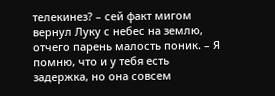телекинез? – сей факт мигом вернул Луку с небес на землю, отчего парень малость поник. – Я помню, что и у тебя есть задержка, но она совсем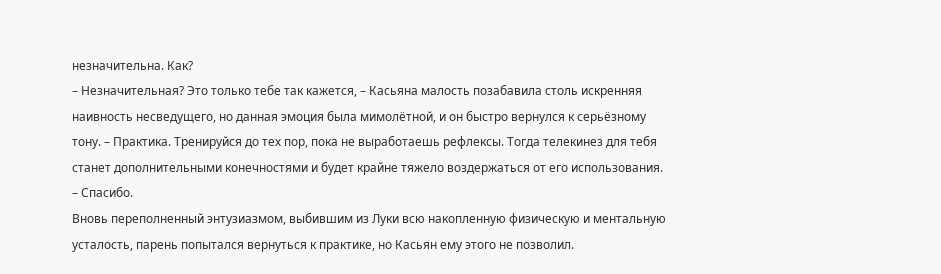незначительна. Как?
– Незначительная? Это только тебе так кажется, – Касьяна малость позабавила столь искренняя наивность несведущего, но данная эмоция была мимолётной, и он быстро вернулся к серьёзному тону. – Практика. Тренируйся до тех пор, пока не выработаешь рефлексы. Тогда телекинез для тебя станет дополнительными конечностями и будет крайне тяжело воздержаться от его использования.
– Спасибо.
Вновь переполненный энтузиазмом, выбившим из Луки всю накопленную физическую и ментальную усталость, парень попытался вернуться к практике, но Касьян ему этого не позволил.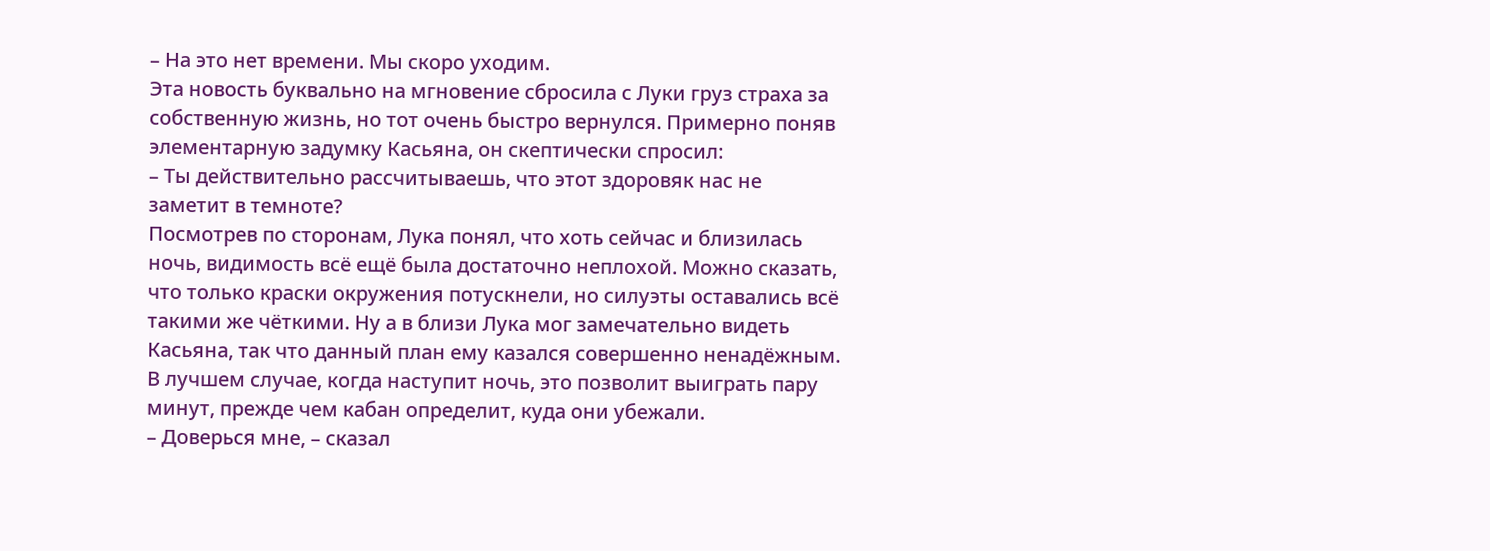– На это нет времени. Мы скоро уходим.
Эта новость буквально на мгновение сбросила с Луки груз страха за собственную жизнь, но тот очень быстро вернулся. Примерно поняв элементарную задумку Касьяна, он скептически спросил:
– Ты действительно рассчитываешь, что этот здоровяк нас не заметит в темноте?
Посмотрев по сторонам, Лука понял, что хоть сейчас и близилась ночь, видимость всё ещё была достаточно неплохой. Можно сказать, что только краски окружения потускнели, но силуэты оставались всё такими же чёткими. Ну а в близи Лука мог замечательно видеть Касьяна, так что данный план ему казался совершенно ненадёжным. В лучшем случае, когда наступит ночь, это позволит выиграть пару минут, прежде чем кабан определит, куда они убежали.
– Доверься мне, – сказал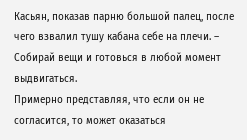Касьян, показав парню большой палец, после чего взвалил тушу кабана себе на плечи. – Собирай вещи и готовься в любой момент выдвигаться.
Примерно представляя, что если он не согласится, то может оказаться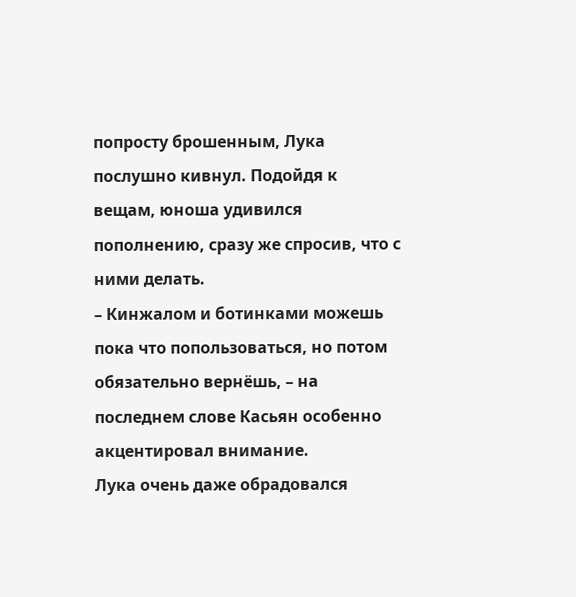попросту брошенным, Лука послушно кивнул. Подойдя к вещам, юноша удивился пополнению, сразу же спросив, что с ними делать.
– Кинжалом и ботинками можешь пока что попользоваться, но потом обязательно вернёшь, – на последнем слове Касьян особенно акцентировал внимание.
Лука очень даже обрадовался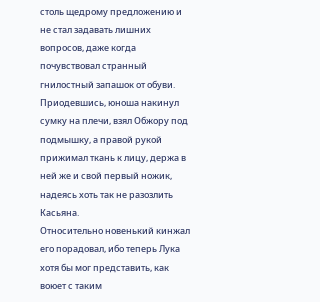столь щедрому предложению и не стал задавать лишних вопросов, даже когда почувствовал странный гнилостный запашок от обуви. Приодевшись, юноша накинул сумку на плечи, взял Обжору под подмышку, а правой рукой прижимал ткань к лицу, держа в ней же и свой первый ножик, надеясь хоть так не разозлить Касьяна.
Относительно новенький кинжал его порадовал, ибо теперь Лука хотя бы мог представить, как воюет с таким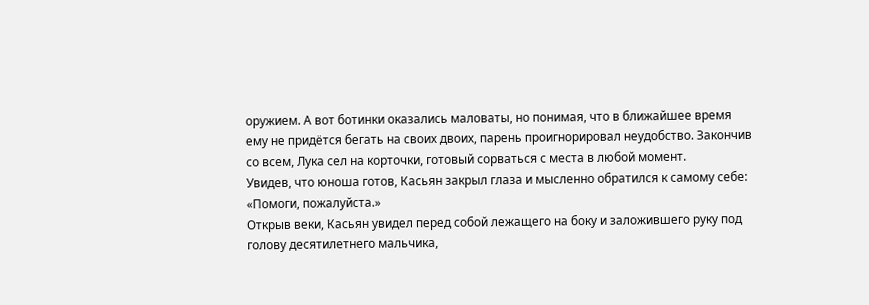оружием. А вот ботинки оказались маловаты, но понимая, что в ближайшее время ему не придётся бегать на своих двоих, парень проигнорировал неудобство. Закончив со всем, Лука сел на корточки, готовый сорваться с места в любой момент.
Увидев, что юноша готов, Касьян закрыл глаза и мысленно обратился к самому себе:
«Помоги, пожалуйста.»
Открыв веки, Касьян увидел перед собой лежащего на боку и заложившего руку под голову десятилетнего мальчика,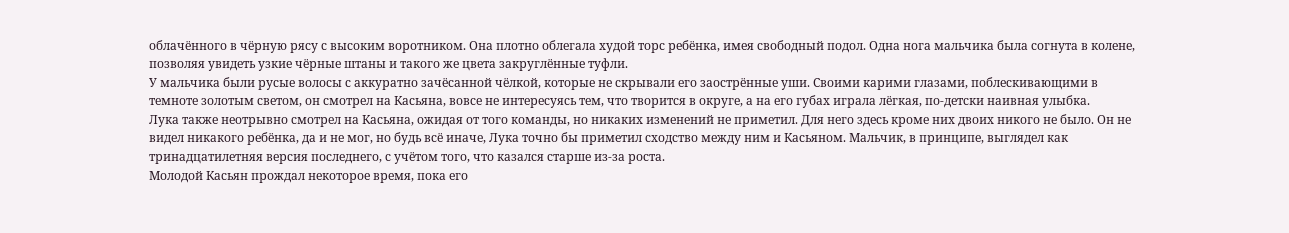облачённого в чёрную рясу с высоким воротником. Она плотно облегала худой торс ребёнка, имея свободный подол. Одна нога мальчика была согнута в колене, позволяя увидеть узкие чёрные штаны и такого же цвета закруглённые туфли.
У мальчика были русые волосы с аккуратно зачёсанной чёлкой, которые не скрывали его заострённые уши. Своими карими глазами, поблескивающими в темноте золотым светом, он смотрел на Касьяна, вовсе не интересуясь тем, что творится в округе, а на его губах играла лёгкая, по-детски наивная улыбка.
Лука также неотрывно смотрел на Касьяна, ожидая от того команды, но никаких изменений не приметил. Для него здесь кроме них двоих никого не было. Он не видел никакого ребёнка, да и не мог, но будь всё иначе, Лука точно бы приметил сходство между ним и Касьяном. Мальчик, в принципе, выглядел как тринадцатилетняя версия последнего, с учётом того, что казался старше из-за роста.
Молодой Касьян прождал некоторое время, пока его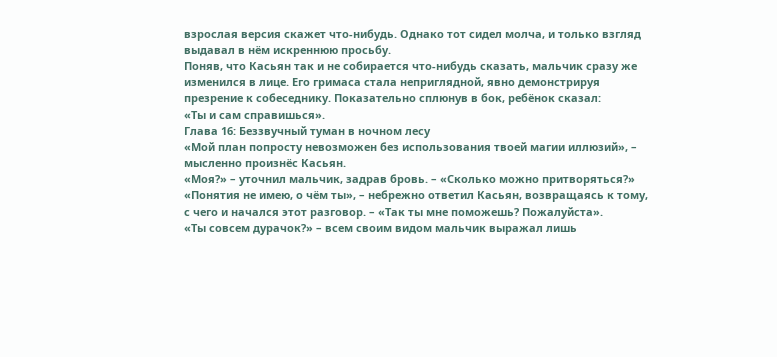взрослая версия скажет что-нибудь. Однако тот сидел молча, и только взгляд выдавал в нём искреннюю просьбу.
Поняв, что Касьян так и не собирается что-нибудь сказать, мальчик сразу же изменился в лице. Его гримаса стала неприглядной, явно демонстрируя презрение к собеседнику. Показательно сплюнув в бок, ребёнок сказал:
«Ты и сам справишься».
Глава 16: Беззвучный туман в ночном лесу
«Мой план попросту невозможен без использования твоей магии иллюзий», – мысленно произнёс Касьян.
«Моя?» – уточнил мальчик, задрав бровь. – «Сколько можно притворяться?»
«Понятия не имею, о чём ты», – небрежно ответил Касьян, возвращаясь к тому, с чего и начался этот разговор. – «Так ты мне поможешь? Пожалуйста».
«Ты совсем дурачок?» – всем своим видом мальчик выражал лишь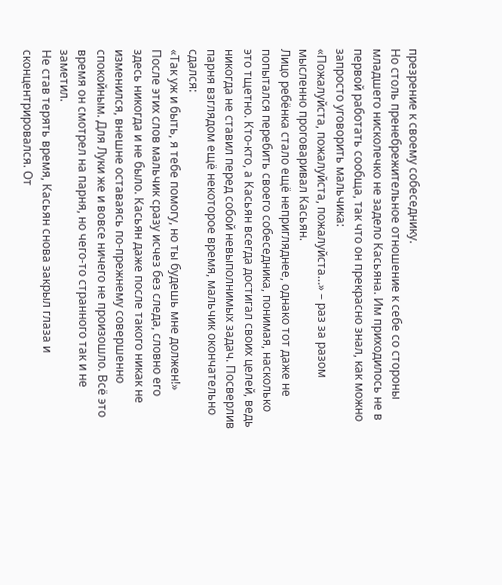презрение к своему собеседнику.
Но столь пренебрежительное отношение к себе со стороны младшего нисколечко не задело Касьяна. Им приходилось не в первой работать сообща, так что он прекрасно знал, как можно запросто уговорить мальчика:
«Пожалуйста, пожалуйста, пожалуйста…» – раз за разом мысленно проговаривал Касьян.
Лицо ребёнка стало ещё непригляднее, однако тот даже не попытался перебить своего собеседника, понимая, насколько это тщетно. Кто-кто, а Касьян всегда достигал своих целей, ведь никогда не ставил перед собой невыполнимых задач. Посверлив парня взглядом ещё некоторое время, мальчик окончательно сдался:
«Так уж и быть, я тебе помогу, но ты будешь мне должен!»
После этих слов мальчик сразу исчез без следа, словно его здесь никогда и не было. Касьян даже после такого никак не изменился, внешне оставаясь по-прежнему совершенно спокойным. Для Луки же и вовсе ничего не произошло. Всё это время он смотрел на парня, но чего-то странного так и не заметил.
Не став терять время, Касьян снова закрыл глаза и сконцентрировался. От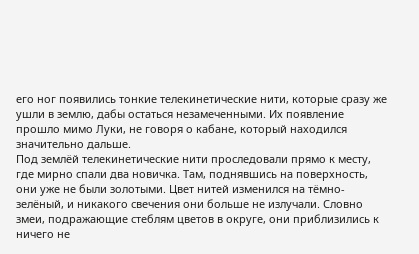его ног появились тонкие телекинетические нити, которые сразу же ушли в землю, дабы остаться незамеченными. Их появление прошло мимо Луки, не говоря о кабане, который находился значительно дальше.
Под землёй телекинетические нити проследовали прямо к месту, где мирно спали два новичка. Там, поднявшись на поверхность, они уже не были золотыми. Цвет нитей изменился на тёмно-зелёный, и никакого свечения они больше не излучали. Словно змеи, подражающие стеблям цветов в округе, они приблизились к ничего не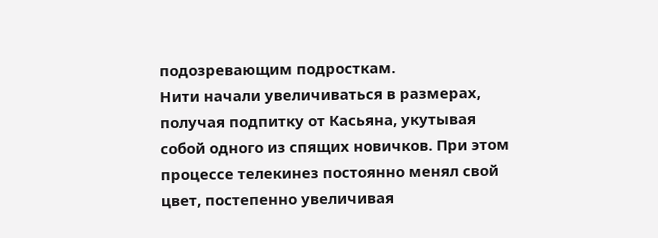подозревающим подросткам.
Нити начали увеличиваться в размерах, получая подпитку от Касьяна, укутывая собой одного из спящих новичков. При этом процессе телекинез постоянно менял свой цвет, постепенно увеличивая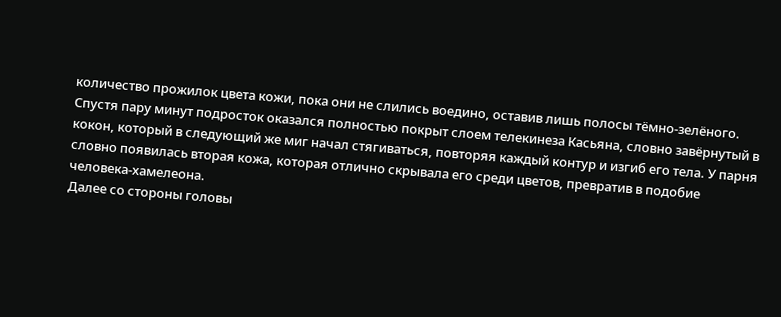количество прожилок цвета кожи, пока они не слились воедино, оставив лишь полосы тёмно-зелёного.
Спустя пару минут подросток оказался полностью покрыт слоем телекинеза Касьяна, словно завёрнутый в кокон, который в следующий же миг начал стягиваться, повторяя каждый контур и изгиб его тела. У парня словно появилась вторая кожа, которая отлично скрывала его среди цветов, превратив в подобие человека-хамелеона.
Далее со стороны головы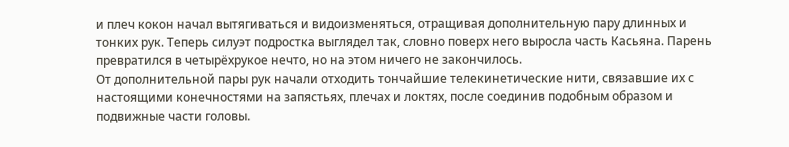и плеч кокон начал вытягиваться и видоизменяться, отращивая дополнительную пару длинных и тонких рук. Теперь силуэт подростка выглядел так, словно поверх него выросла часть Касьяна. Парень превратился в четырёхрукое нечто, но на этом ничего не закончилось.
От дополнительной пары рук начали отходить тончайшие телекинетические нити, связавшие их с настоящими конечностями на запястьях, плечах и локтях, после соединив подобным образом и подвижные части головы.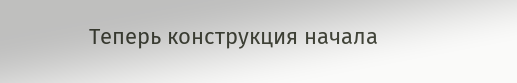Теперь конструкция начала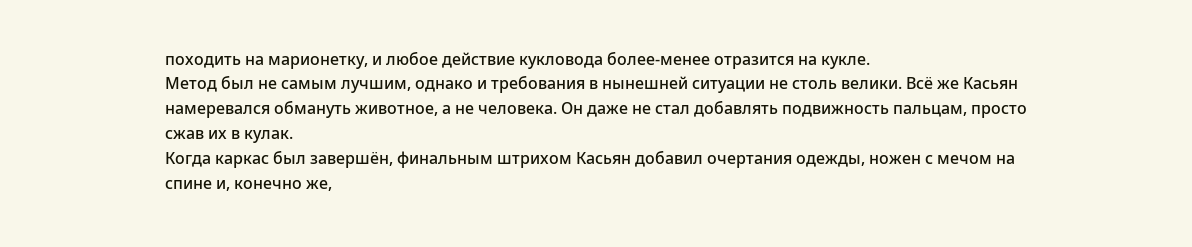походить на марионетку, и любое действие кукловода более-менее отразится на кукле.
Метод был не самым лучшим, однако и требования в нынешней ситуации не столь велики. Всё же Касьян намеревался обмануть животное, а не человека. Он даже не стал добавлять подвижность пальцам, просто сжав их в кулак.
Когда каркас был завершён, финальным штрихом Касьян добавил очертания одежды, ножен с мечом на спине и, конечно же,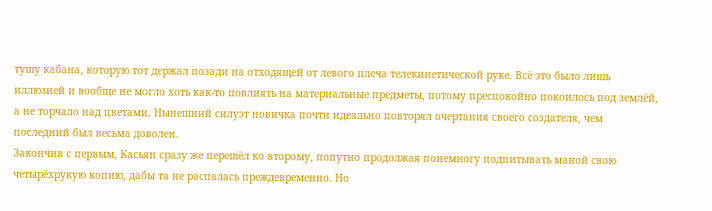тушу кабана, которую тот держал позади на отходящей от левого плеча телекинетической руке. Всё это было лишь иллюзией и вообще не могло хоть как-то повлиять на материальные предметы, потому преспокойно покоилось под землёй, а не торчало над цветами. Нынешний силуэт новичка почти идеально повторял очертания своего создателя, чем последний был весьма доволен.
Закончив с первым, Касьян сразу же перешёл ко второму, попутно продолжая понемногу подпитывать маной свою четырёхрукую копию, дабы та не распалась преждевременно. Но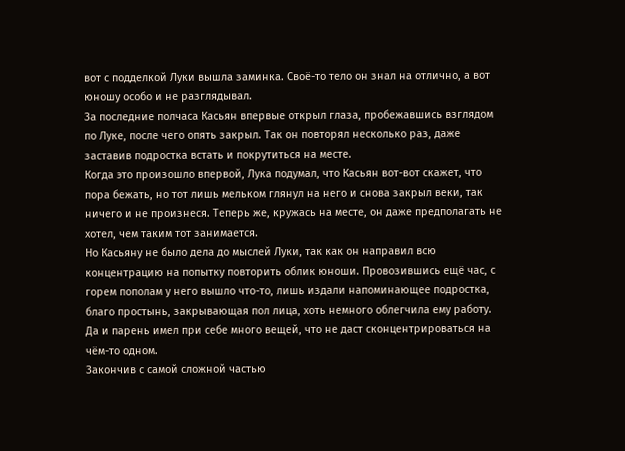вот с подделкой Луки вышла заминка. Своё-то тело он знал на отлично, а вот юношу особо и не разглядывал.
За последние полчаса Касьян впервые открыл глаза, пробежавшись взглядом по Луке, после чего опять закрыл. Так он повторял несколько раз, даже заставив подростка встать и покрутиться на месте.
Когда это произошло впервой, Лука подумал, что Касьян вот-вот скажет, что пора бежать, но тот лишь мельком глянул на него и снова закрыл веки, так ничего и не произнеся. Теперь же, кружась на месте, он даже предполагать не хотел, чем таким тот занимается.
Но Касьяну не было дела до мыслей Луки, так как он направил всю концентрацию на попытку повторить облик юноши. Провозившись ещё час, с горем пополам у него вышло что-то, лишь издали напоминающее подростка, благо простынь, закрывающая пол лица, хоть немного облегчила ему работу. Да и парень имел при себе много вещей, что не даст сконцентрироваться на чём-то одном.
Закончив с самой сложной частью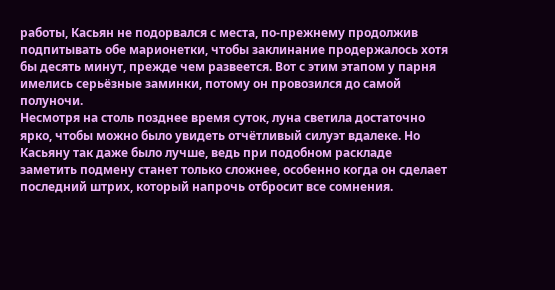работы, Касьян не подорвался с места, по-прежнему продолжив подпитывать обе марионетки, чтобы заклинание продержалось хотя бы десять минут, прежде чем развеется. Вот с этим этапом у парня имелись серьёзные заминки, потому он провозился до самой полуночи.
Несмотря на столь позднее время суток, луна светила достаточно ярко, чтобы можно было увидеть отчётливый силуэт вдалеке. Но Касьяну так даже было лучше, ведь при подобном раскладе заметить подмену станет только сложнее, особенно когда он сделает последний штрих, который напрочь отбросит все сомнения.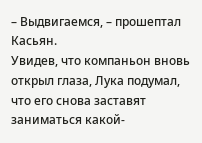– Выдвигаемся, – прошептал Касьян.
Увидев, что компаньон вновь открыл глаза, Лука подумал, что его снова заставят заниматься какой-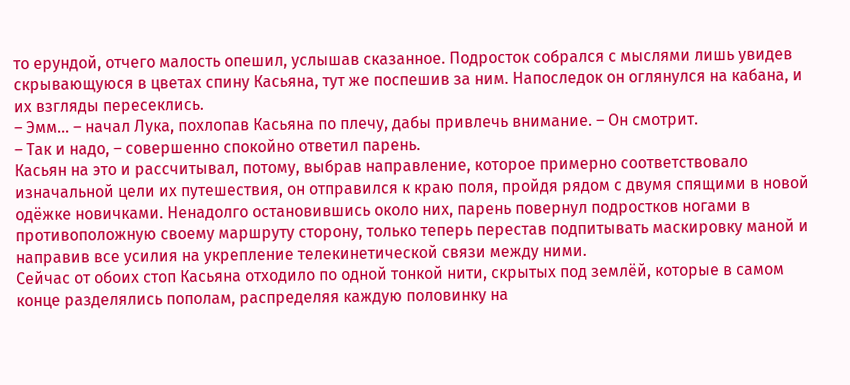то ерундой, отчего малость опешил, услышав сказанное. Подросток собрался с мыслями лишь увидев скрывающуюся в цветах спину Касьяна, тут же поспешив за ним. Напоследок он оглянулся на кабана, и их взгляды пересеклись.
– Эмм… – начал Лука, похлопав Касьяна по плечу, дабы привлечь внимание. – Он смотрит.
– Так и надо, – совершенно спокойно ответил парень.
Касьян на это и рассчитывал, потому, выбрав направление, которое примерно соответствовало изначальной цели их путешествия, он отправился к краю поля, пройдя рядом с двумя спящими в новой одёжке новичками. Ненадолго остановившись около них, парень повернул подростков ногами в противоположную своему маршруту сторону, только теперь перестав подпитывать маскировку маной и направив все усилия на укрепление телекинетической связи между ними.
Сейчас от обоих стоп Касьяна отходило по одной тонкой нити, скрытых под землёй, которые в самом конце разделялись пополам, распределяя каждую половинку на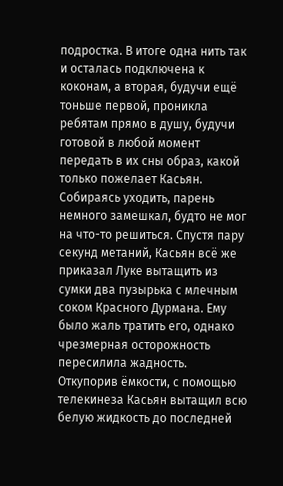подростка. В итоге одна нить так и осталась подключена к коконам, а вторая, будучи ещё тоньше первой, проникла ребятам прямо в душу, будучи готовой в любой момент передать в их сны образ, какой только пожелает Касьян.
Собираясь уходить, парень немного замешкал, будто не мог на что-то решиться. Спустя пару секунд метаний, Касьян всё же приказал Луке вытащить из сумки два пузырька с млечным соком Красного Дурмана. Ему было жаль тратить его, однако чрезмерная осторожность пересилила жадность.
Откупорив ёмкости, с помощью телекинеза Касьян вытащил всю белую жидкость до последней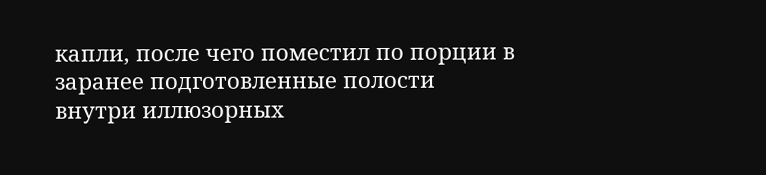капли, после чего поместил по порции в заранее подготовленные полости внутри иллюзорных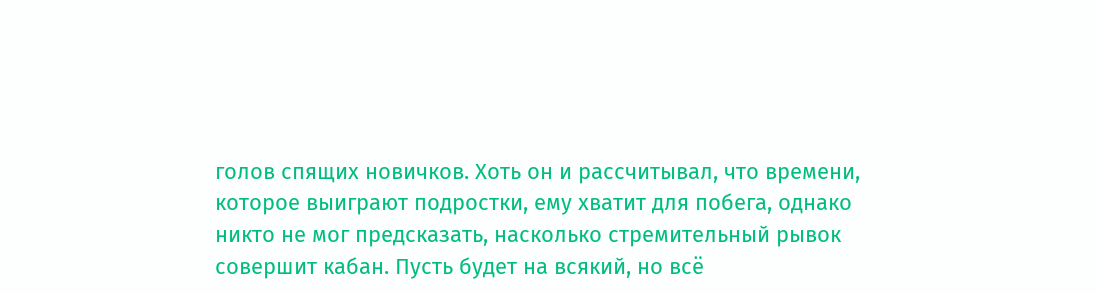голов спящих новичков. Хоть он и рассчитывал, что времени, которое выиграют подростки, ему хватит для побега, однако никто не мог предсказать, насколько стремительный рывок совершит кабан. Пусть будет на всякий, но всё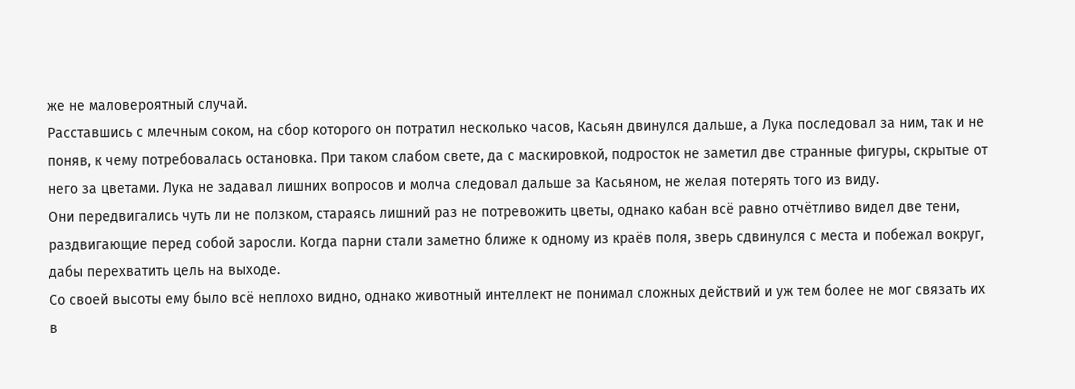же не маловероятный случай.
Расставшись с млечным соком, на сбор которого он потратил несколько часов, Касьян двинулся дальше, а Лука последовал за ним, так и не поняв, к чему потребовалась остановка. При таком слабом свете, да с маскировкой, подросток не заметил две странные фигуры, скрытые от него за цветами. Лука не задавал лишних вопросов и молча следовал дальше за Касьяном, не желая потерять того из виду.
Они передвигались чуть ли не ползком, стараясь лишний раз не потревожить цветы, однако кабан всё равно отчётливо видел две тени, раздвигающие перед собой заросли. Когда парни стали заметно ближе к одному из краёв поля, зверь сдвинулся с места и побежал вокруг, дабы перехватить цель на выходе.
Со своей высоты ему было всё неплохо видно, однако животный интеллект не понимал сложных действий и уж тем более не мог связать их в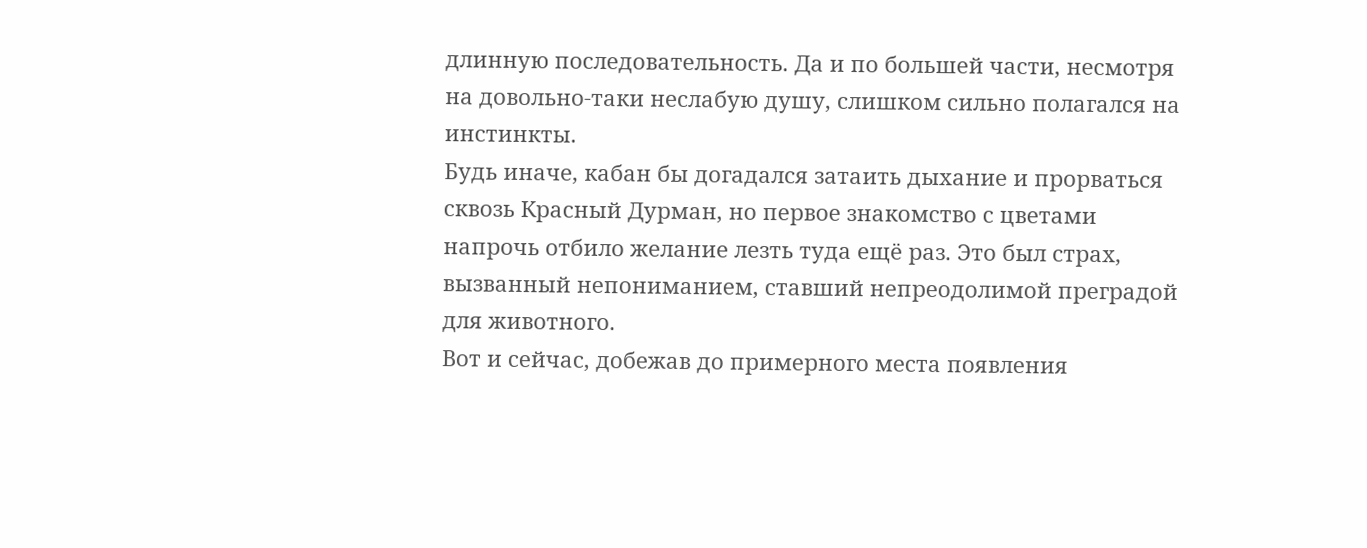длинную последовательность. Да и по большей части, несмотря на довольно-таки неслабую душу, слишком сильно полагался на инстинкты.
Будь иначе, кабан бы догадался затаить дыхание и прорваться сквозь Красный Дурман, но первое знакомство с цветами напрочь отбило желание лезть туда ещё раз. Это был страх, вызванный непониманием, ставший непреодолимой преградой для животного.
Вот и сейчас, добежав до примерного места появления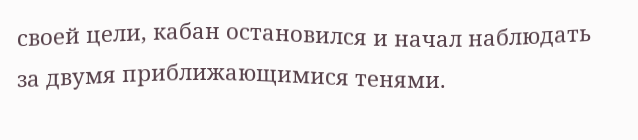своей цели, кабан остановился и начал наблюдать за двумя приближающимися тенями.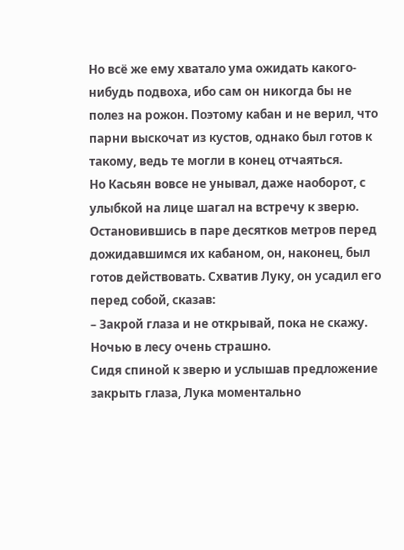Но всё же ему хватало ума ожидать какого-нибудь подвоха, ибо сам он никогда бы не полез на рожон. Поэтому кабан и не верил, что парни выскочат из кустов, однако был готов к такому, ведь те могли в конец отчаяться.
Но Касьян вовсе не унывал, даже наоборот, с улыбкой на лице шагал на встречу к зверю. Остановившись в паре десятков метров перед дожидавшимся их кабаном, он, наконец, был готов действовать. Схватив Луку, он усадил его перед собой, сказав:
– Закрой глаза и не открывай, пока не скажу. Ночью в лесу очень страшно.
Сидя спиной к зверю и услышав предложение закрыть глаза, Лука моментально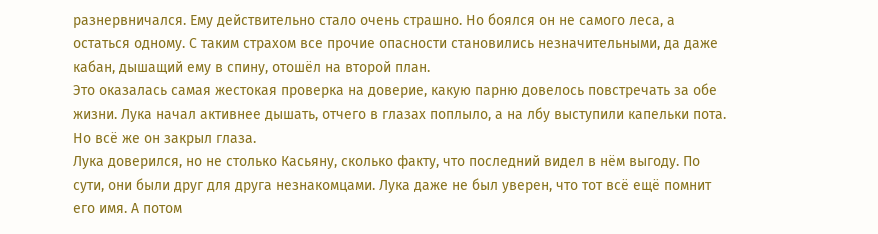разнервничался. Ему действительно стало очень страшно. Но боялся он не самого леса, а остаться одному. С таким страхом все прочие опасности становились незначительными, да даже кабан, дышащий ему в спину, отошёл на второй план.
Это оказалась самая жестокая проверка на доверие, какую парню довелось повстречать за обе жизни. Лука начал активнее дышать, отчего в глазах поплыло, а на лбу выступили капельки пота. Но всё же он закрыл глаза.
Лука доверился, но не столько Касьяну, сколько факту, что последний видел в нём выгоду. По сути, они были друг для друга незнакомцами. Лука даже не был уверен, что тот всё ещё помнит его имя. А потом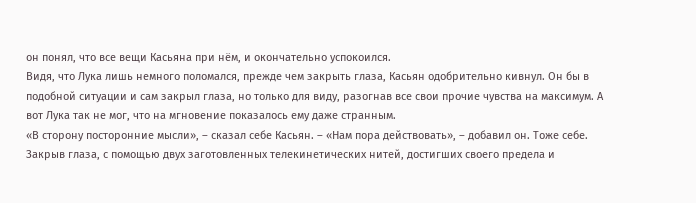он понял, что все вещи Касьяна при нём, и окончательно успокоился.
Видя, что Лука лишь немного поломался, прежде чем закрыть глаза, Касьян одобрительно кивнул. Он бы в подобной ситуации и сам закрыл глаза, но только для виду, разогнав все свои прочие чувства на максимум. А вот Лука так не мог, что на мгновение показалось ему даже странным.
«В сторону посторонние мысли», – сказал себе Касьян. – «Нам пора действовать», – добавил он. Тоже себе.
Закрыв глаза, с помощью двух заготовленных телекинетических нитей, достигших своего предела и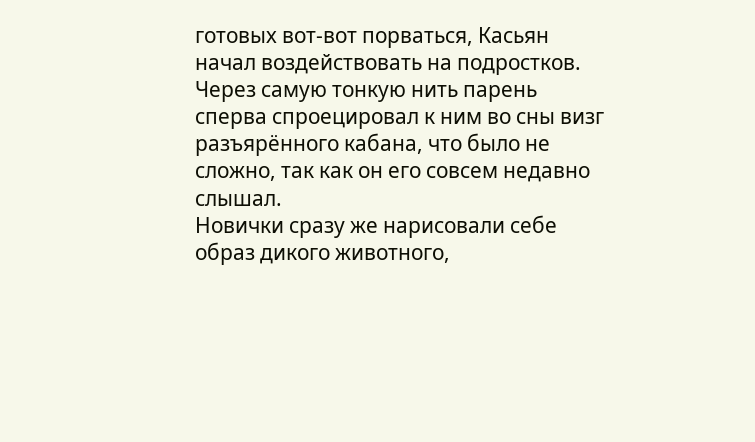готовых вот-вот порваться, Касьян начал воздействовать на подростков. Через самую тонкую нить парень сперва спроецировал к ним во сны визг разъярённого кабана, что было не сложно, так как он его совсем недавно слышал.
Новички сразу же нарисовали себе образ дикого животного,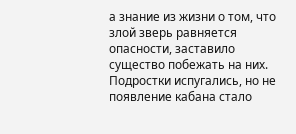а знание из жизни о том, что злой зверь равняется опасности, заставило существо побежать на них. Подростки испугались, но не появление кабана стало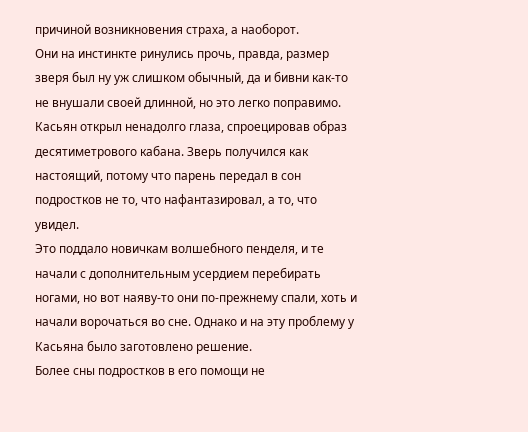причиной возникновения страха, а наоборот.
Они на инстинкте ринулись прочь, правда, размер зверя был ну уж слишком обычный, да и бивни как-то не внушали своей длинной, но это легко поправимо. Касьян открыл ненадолго глаза, спроецировав образ десятиметрового кабана. Зверь получился как настоящий, потому что парень передал в сон подростков не то, что нафантазировал, а то, что увидел.
Это поддало новичкам волшебного пенделя, и те начали с дополнительным усердием перебирать ногами, но вот наяву-то они по-прежнему спали, хоть и начали ворочаться во сне. Однако и на эту проблему у Касьяна было заготовлено решение.
Более сны подростков в его помощи не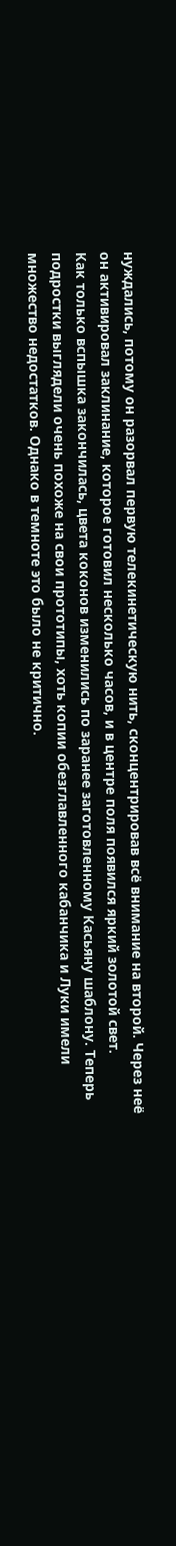нуждались, потому он разорвал первую телекинетическую нить, сконцентрировав всё внимание на второй. Через неё он активировал заклинание, которое готовил несколько часов, и в центре поля появился яркий золотой свет.
Как только вспышка закончилась, цвета коконов изменились по заранее заготовленному Касьяну шаблону. Теперь подростки выглядели очень похоже на свои прототипы, хоть копии обезглавленного кабанчика и Луки имели множество недостатков. Однако в темноте это было не критично.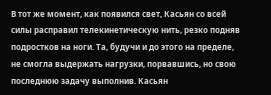В тот же момент, как появился свет, Касьян со всей силы расправил телекинетическую нить, резко подняв подростков на ноги. Та, будучи и до этого на пределе, не смогла выдержать нагрузки, порвавшись, но свою последнюю задачу выполнив. Касьян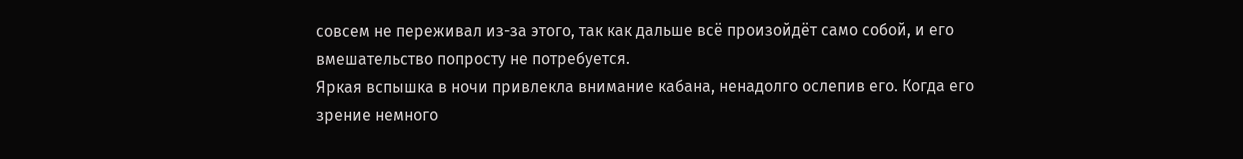совсем не переживал из-за этого, так как дальше всё произойдёт само собой, и его вмешательство попросту не потребуется.
Яркая вспышка в ночи привлекла внимание кабана, ненадолго ослепив его. Когда его зрение немного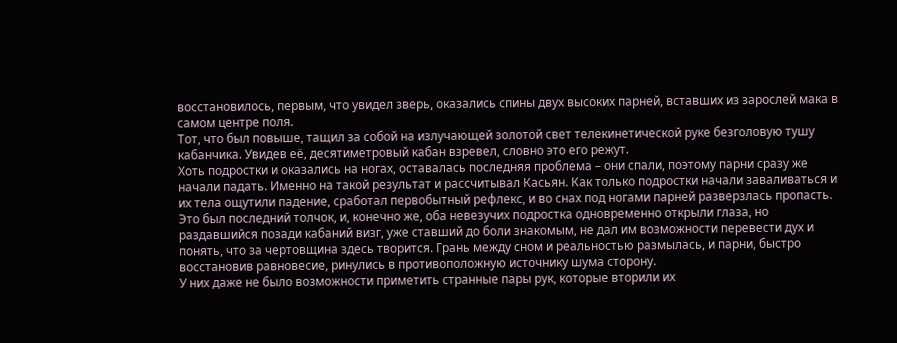восстановилось, первым, что увидел зверь, оказались спины двух высоких парней, вставших из зарослей мака в самом центре поля.
Тот, что был повыше, тащил за собой на излучающей золотой свет телекинетической руке безголовую тушу кабанчика. Увидев её, десятиметровый кабан взревел, словно это его режут.
Хоть подростки и оказались на ногах, оставалась последняя проблема – они спали, поэтому парни сразу же начали падать. Именно на такой результат и рассчитывал Касьян. Как только подростки начали заваливаться и их тела ощутили падение, сработал первобытный рефлекс, и во снах под ногами парней разверзлась пропасть.
Это был последний толчок, и, конечно же, оба невезучих подростка одновременно открыли глаза, но раздавшийся позади кабаний визг, уже ставший до боли знакомым, не дал им возможности перевести дух и понять, что за чертовщина здесь творится. Грань между сном и реальностью размылась, и парни, быстро восстановив равновесие, ринулись в противоположную источнику шума сторону.
У них даже не было возможности приметить странные пары рук, которые вторили их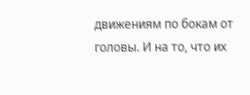движениям по бокам от головы. И на то, что их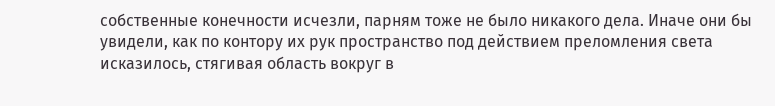собственные конечности исчезли, парням тоже не было никакого дела. Иначе они бы увидели, как по контору их рук пространство под действием преломления света исказилось, стягивая область вокруг в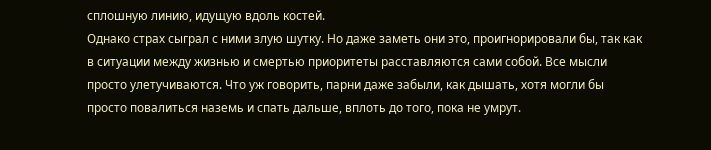сплошную линию, идущую вдоль костей.
Однако страх сыграл с ними злую шутку. Но даже заметь они это, проигнорировали бы, так как в ситуации между жизнью и смертью приоритеты расставляются сами собой. Все мысли просто улетучиваются. Что уж говорить, парни даже забыли, как дышать, хотя могли бы просто повалиться наземь и спать дальше, вплоть до того, пока не умрут.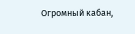Огромный кабан,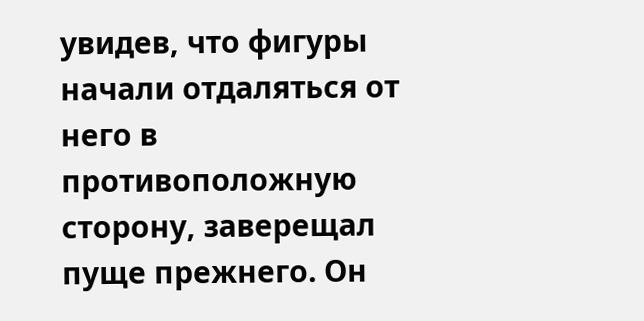увидев, что фигуры начали отдаляться от него в противоположную сторону, заверещал пуще прежнего. Он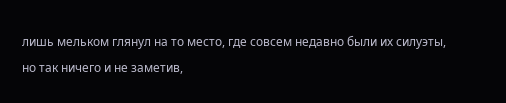лишь мельком глянул на то место, где совсем недавно были их силуэты, но так ничего и не заметив,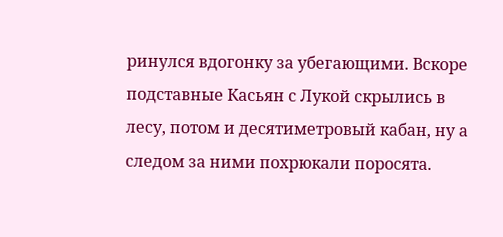ринулся вдогонку за убегающими. Вскоре подставные Касьян с Лукой скрылись в лесу, потом и десятиметровый кабан, ну а следом за ними похрюкали поросята.